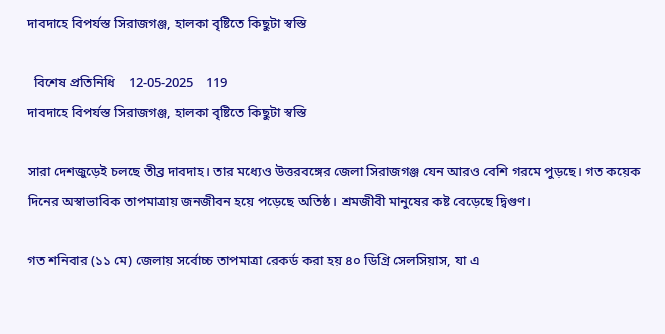দাবদাহে বিপর্যস্ত সিরাজগঞ্জ, হালকা বৃষ্টিতে কিছুটা স্বস্তি

  বিশেষ প্রতিনিধি    12-05-2025    119
দাবদাহে বিপর্যস্ত সিরাজগঞ্জ, হালকা বৃষ্টিতে কিছুটা স্বস্তি

সারা দেশজুড়েই চলছে তীব্র দাবদাহ। তার মধ্যেও উত্তরবঙ্গের জেলা সিরাজগঞ্জ যেন আরও বেশি গরমে পুড়ছে। গত কয়েক দিনের অস্বাভাবিক তাপমাত্রায় জনজীবন হয়ে পড়েছে অতিষ্ঠ। শ্রমজীবী মানুষের কষ্ট বেড়েছে দ্বিগুণ।

গত শনিবার (১১ মে) জেলায় সর্বোচ্চ তাপমাত্রা রেকর্ড করা হয় ৪০ ডিগ্রি সেলসিয়াস, যা এ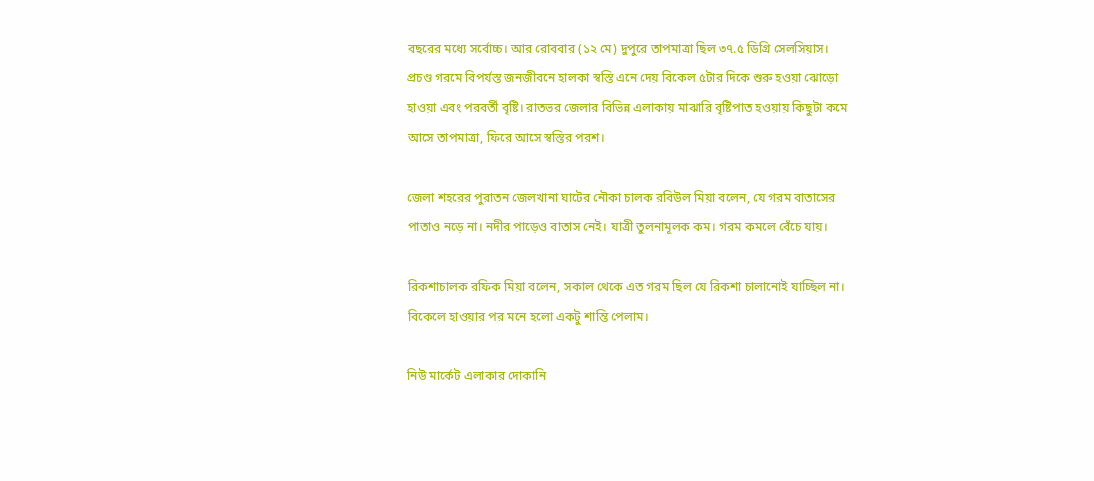বছরের মধ্যে সর্বোচ্চ। আর রোববার (১২ মে) দুপুরে তাপমাত্রা ছিল ৩৭.৫ ডিগ্রি সেলসিয়াস। প্রচণ্ড গরমে বিপর্যস্ত জনজীবনে হালকা স্বস্তি এনে দেয় বিকেল ৫টার দিকে শুরু হওয়া ঝোড়ো হাওয়া এবং পরবর্তী বৃষ্টি। রাতভর জেলার বিভিন্ন এলাকায় মাঝারি বৃষ্টিপাত হওয়ায় কিছুটা কমে আসে তাপমাত্রা, ফিরে আসে স্বস্তির পরশ।

জেলা শহরের পুরাতন জেলখানা ঘাটের নৌকা চালক রবিউল মিয়া বলেন, যে গরম বাতাসের পাতাও নড়ে না। নদীর পাড়েও বাতাস নেই। যাত্রী তুলনামূলক কম। গরম কমলে বেঁচে যায়।

রিকশাচালক রফিক মিয়া বলেন, সকাল থেকে এত গরম ছিল যে রিকশা চালানোই যাচ্ছিল না। বিকেলে হাওয়ার পর মনে হলো একটু শান্তি পেলাম।

নিউ মার্কেট এলাকার দোকানি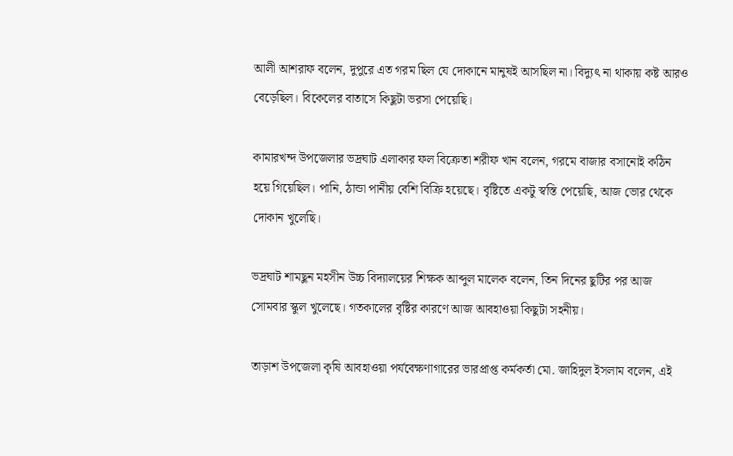আলী আশরাফ বলেন, দুপুরে এত গরম ছিল যে দোকানে মানুষই আসছিল না। বিদ্যুৎ না থাকায় কষ্ট আরও বেড়েছিল। বিকেলের বাতাসে কিছুটা ভরসা পেয়েছি।

কামারখন্দ উপজেলার ভদ্রঘাট এলাকার ফল বিক্রেতা শরীফ খান বলেন, গরমে বাজার বসানোই কঠিন হয়ে গিয়েছিল। পানি, ঠান্ডা পানীয় বেশি বিক্রি হয়েছে। বৃষ্টিতে একটু স্বস্তি পেয়েছি, আজ ভোর থেকে দোকান খুলেছি।

ভদ্রঘাট শামছুন মহসীন উচ্চ বিদ্যালয়ের শিক্ষক আব্দুল মালেক বলেন, তিন দিনের ছুটির পর আজ সোমবার স্কুল খুলেছে। গতকালের বৃষ্টির কারণে আজ আবহাওয়া কিছুটা সহনীয়।

তাড়াশ উপজেলা কৃষি আবহাওয়া পর্যবেক্ষণাগারের ভারপ্রাপ্ত কর্মকর্তা মো. জাহিদুল ইসলাম বলেন, এই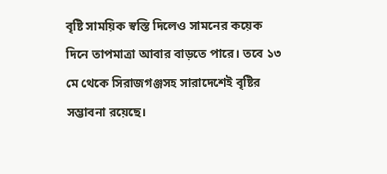বৃষ্টি সাময়িক স্বস্তি দিলেও সামনের কয়েক দিনে তাপমাত্রা আবার বাড়তে পারে। তবে ১৩ মে থেকে সিরাজগঞ্জসহ সারাদেশেই বৃষ্টির সম্ভাবনা রয়েছে।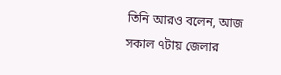তিনি আরও বলেন, আজ সকাল ৭টায় জেলার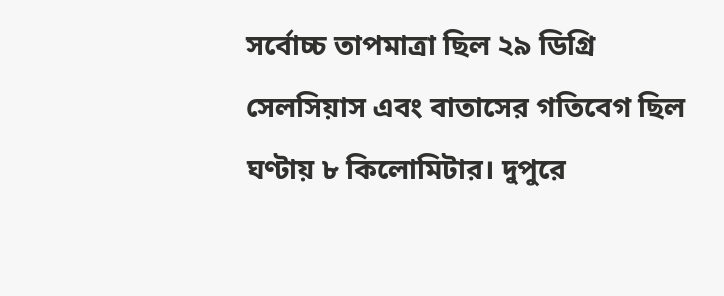সর্বোচ্চ তাপমাত্রা ছিল ২৯ ডিগ্রি সেলসিয়াস এবং বাতাসের গতিবেগ ছিল ঘণ্টায় ৮ কিলোমিটার। দুপুরে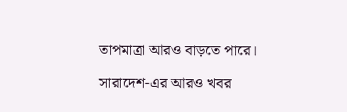তাপমাত্রা আরও বাড়তে পারে।

সারাদেশ-এর আরও খবর